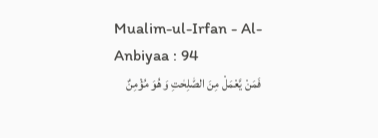Mualim-ul-Irfan - Al-Anbiyaa : 94
فَمَنْ یَّعْمَلْ مِنَ الصّٰلِحٰتِ وَ هُوَ مُؤْمِنٌ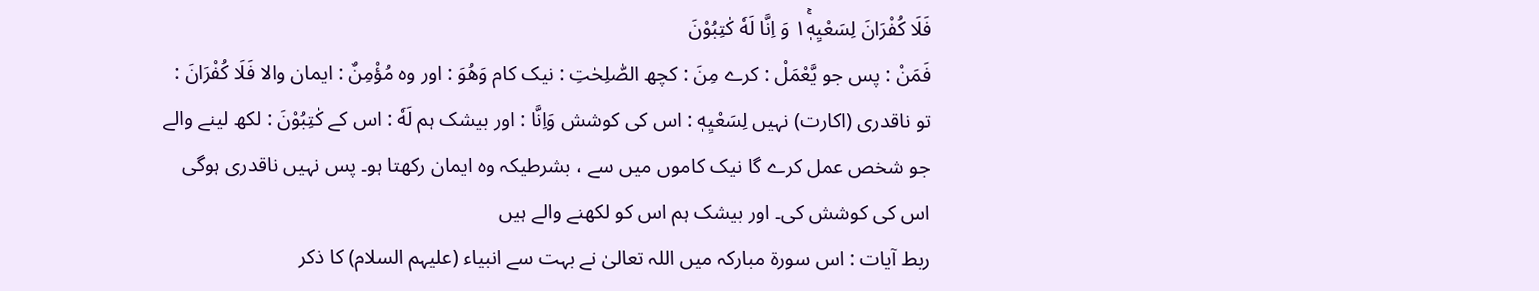فَلَا كُفْرَانَ لِسَعْیِهٖ١ۚ وَ اِنَّا لَهٗ كٰتِبُوْنَ
فَمَنْ : پس جو يَّعْمَلْ : کرے مِنَ : کچھ الصّٰلِحٰتِ : نیک کام وَهُوَ : اور وہ مُؤْمِنٌ : ایمان والا فَلَا كُفْرَانَ : تو ناقدری (اکارت) نہیں لِسَعْيِهٖ : اس کی کوشش وَاِنَّا : اور بیشک ہم لَهٗ : اس کے كٰتِبُوْنَ : لکھ لینے والے
جو شخص عمل کرے گا نیک کاموں میں سے ، بشرطیکہ وہ ایمان رکھتا ہو۔ پس نہیں ناقدری ہوگی اس کی کوشش کی۔ اور بیشک ہم اس کو لکھنے والے ہیں
ربط آیات : اس سورة مبارکہ میں اللہ تعالیٰ نے بہت سے انبیاء (علیہم السلام) کا ذکر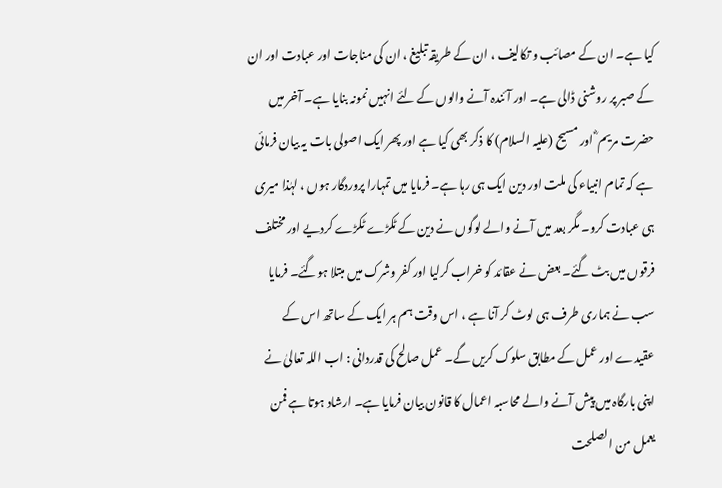کیا ہے۔ ان کے مصائب و تکالیف ، ان کے طریقہ تبلیغ ، ان کی مناجات اور عبادت اور ان کے صبر پر روشنی ڈالی ہے۔ اور آئندہ آنے والوں کے لئے انہیں نمونہ بنایا ہے۔ آخر میں حضرت مریم ؓ اور مسیح (علیہ السلام) کا ذکر بھی کیا ہے اور پھر ایک اصولی بات یہ بیان فرمائی ہے کہ تمام انبیاء کی ملت اور دین ایک ہی رہا ہے۔ فرمایا میں تمہارا پروردگار ہوں ، لہٰذا میری ہی عبادت کرو۔ مگر بعد میں آنے والے لوگوں نے دین کے ٹکڑے ٹکڑے کردیے اور مختلف فرقوں میں بٹ گئے۔ بعض نے عقائد کو خراب کرلیا اور کفر وشرک میں مبتلا ہوگئے۔ فرمایا سب نے ہماری طرف ہی لوٹ کر آنا ہے ، اس وقت ہم ہر ایک کے ساتھ اس کے عقیدے اور عمل کے مطابق سلوک کریں گے۔ عمل صالح کی قدردانی : اب اللہ تعالیٰ نے اپنی بارگاہ میں پیش آنے والے محاسبہ اعمال کا قانون بیان فرمایا ہے۔ ارشاد ہوتا ہے فمن یعمل من الصلحت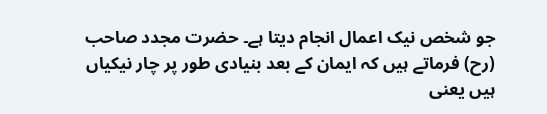جو شخص نیک اعمال انجام دیتا ہے۔ حضرت مجدد صاحب (رح) فرماتے ہیں کہ ایمان کے بعد بنیادی طور پر چار نیکیاں ہیں یعنی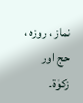نماز ، روزہ ، حج اور زکوٰۃ۔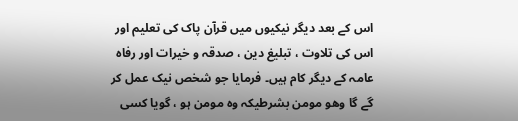اس کے بعد دیگر نیکیوں میں قرآن پاک کی تعلیم اور اس کی تلاوت ، تبلیغ دین ، صدقہ و خیرات اور رفاہ عامہ کے دیگر کام ہیں۔ فرمایا جو شخص نیک عمل کر گے گا وھو مومن بشرطیکہ وہ مومن ہو ، گویا کسی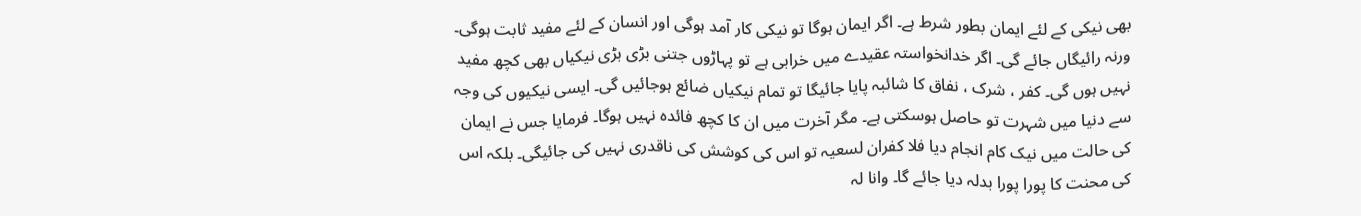بھی نیکی کے لئے ایمان بطور شرط ہے۔ اگر ایمان ہوگا تو نیکی کار آمد ہوگی اور انسان کے لئے مفید ثابت ہوگی۔ ورنہ رائیگاں جائے گی۔ اگر خدانخواستہ عقیدے میں خرابی ہے تو پہاڑوں جتنی بڑی بڑی نیکیاں بھی کچھ مفید نہیں ہوں گی۔ کفر ، شرک ، نفاق کا شائبہ پایا جائیگا تو تمام نیکیاں ضائع ہوجائیں گی۔ ایسی نیکیوں کی وجہ سے دنیا میں شہرت تو حاصل ہوسکتی ہے۔ مگر آخرت میں ان کا کچھ فائدہ نہیں ہوگا۔ فرمایا جس نے ایمان کی حالت میں نیک کام انجام دیا فلا کفران لسعیہ تو اس کی کوشش کی ناقدری نہیں کی جائیگی۔ بلکہ اس کی محنت کا پورا پورا بدلہ دیا جائے گا۔ وانا لہ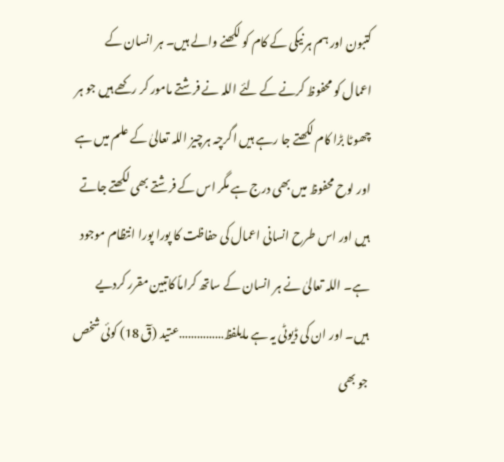کتبون اور ہم ہر نیکی کے کام کو لکھنے والے ہیں۔ ہر انسان کے اعمال کو محفوظ کرنے کے لئے اللہ نے فرشتے مامور کر رکھے ہیں جو ہر چھوٹا بڑا کام لکھتے جا رہے ہیں اگرچہ ہرچیز اللہ تعالیٰ کے علم میں ہے اور لوح محفوظ میں بھی درج ہے مگر اس کے فرشتے بھی لکھتے جاتے ہیں اور اس طرح انسانی اعمال کی حفاظت کا پورا پورا انتظام موجود ہے۔ اللہ تعالیٰ نے ہر انسان کے ساتھ کراماً کاتبین مقرر کردیے ہیں۔ اور ان کی ڈیوٹی یہ ہے مایلفظ……………عتید (قٓ 18) کوئی شخص جو بھی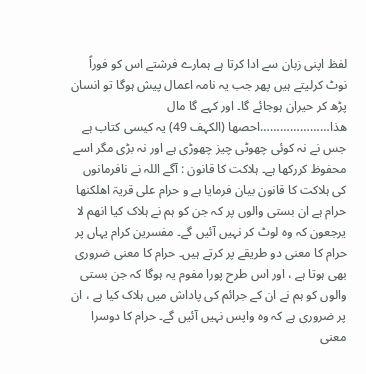لفظ اپنی زبان سے ادا کرتا ہے ہمارے فرشتے اس کو فوراً نوٹ کرلیتے ہیں پھر جب یہ نامہ اعمال پیش ہوگا تو انسان پڑھ کر حیران ہوجائے گا۔ اور کہے گا مال ھذا…………………احصھا (الکہف 49) یہ کیسی کتاب ہے جس نے نہ کوئی چھوٹی چیز چھوڑی ہے اور نہ بڑی مگر اسے محفوظ کررکھا ہے۔ ہلاکت کا قانون : آگے اللہ نے نافرمانوں کی ہلاکت کا قانون بیان فرمایا ہے و حرام علی قریۃ اھلکنھا حرام ہے ان بستی والوں پر کہ جن کو ہم نے ہلاک کیا انھم لا یرجعون کہ وہ لوٹ کر نہیں آئیں گے۔ مفسرین کرام یہاں پر حرام کا معنی دو طریقے پر کرتے ہیں۔ حرام کا معنی ضروری بھی ہوتا ہے ، اور اس طرح پورا مفوم یہ ہوگا کہ جن بستی والوں کو ہم نے ان کے جرائم کی پاداش میں ہلاک کیا ہے ، ان پر ضروری ہے کہ وہ واپس نہیں آئیں گے۔ حرام کا دوسرا معنی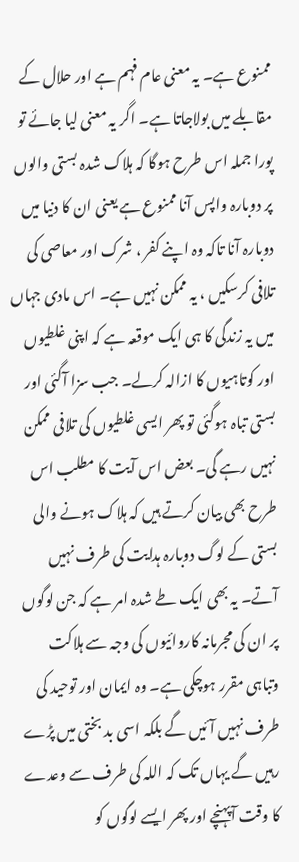ممنوع ہے۔ یہ معنی عام فہم ہے اور حلال کے مقابلے میں بولاجاتا ہے۔ اگر یہ معنی لیا جائے تو پورا جملہ اس طرح ہوگا کہ ہلاک شدہ بستی والوں پر دوبارہ واپس آنا ممنوع ہے یعنی ان کا دنیا میں دوبارہ آنا تاکہ وہ اپنے کفر ، شرک اور معاصی کی تلافی کرسکیں ، یہ ممکن نہیں ہے۔ اس مادی جہاں میں یہ زندگی کا ہی ایک موقعہ ہے کہ اپنی غلطیوں اور کوتاہیوں کا ازالہ کرلے۔ جب سزا آگئی اور بستی تباہ ہوگئی تو پھر ایسی غلطیوں کی تلافی ممکن نہیں رہے گی۔ بعض اس آیت کا مطلب اس طرح بھی بیان کرتے ہیں کہ ہلاک ہونے والی بستی کے لوگ دوبارہ ہدایت کی طرف نہیں آتے۔ یہ بھی ایک طے شدہ امر ہے کہ جن لوگوں پر ان کی مجرمانہ کاروائیوں کی وجہ سے ہلاکت وتباہی مقرر ہوچکی ہے۔ وہ ایمان اور توحید کی طرف نہیں آئیں گے بلکہ اسی بد بختی میں پڑے رہیں گے یہاں تک کہ اللہ کی طرف سے وعدے کا وقت آپہنچے اور پھر ایسے لوگوں کو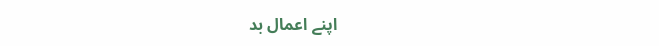اپنے اعمال بد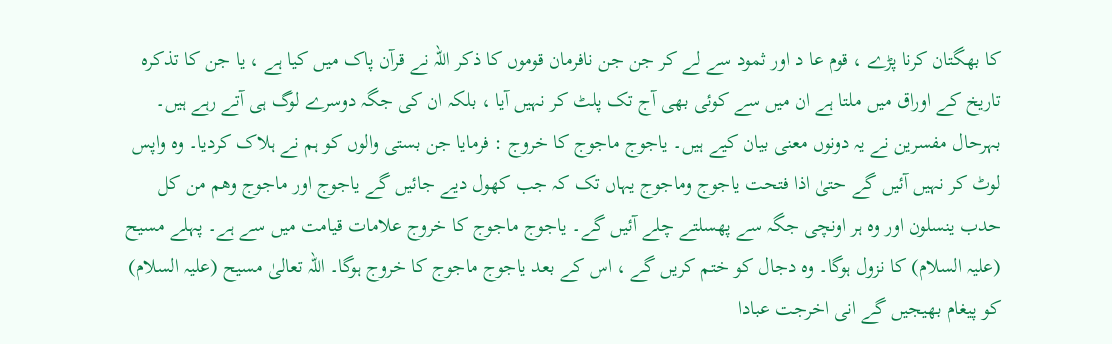کا بھگتان کرنا پڑے ، قوم عا د اور ثمود سے لے کر جن جن نافرمان قوموں کا ذکر اللہ نے قرآن پاک میں کیا ہے ، یا جن کا تذکرہ تاریخ کے اوراق میں ملتا ہے ان میں سے کوئی بھی آج تک پلٹ کر نہیں آیا ، بلکہ ان کی جگہ دوسرے لوگ ہی آتے رہے ہیں۔ بہرحال مفسرین نے یہ دونوں معنی بیان کیے ہیں۔ یاجوج ماجوج کا خروج : فرمایا جن بستی والوں کو ہم نے ہلاک کردیا۔ وہ واپس لوٹ کر نہیں آئیں گے حتیٰ اذا فتحت یاجوج وماجوج یہاں تک کہ جب کھول دیے جائیں گے یاجوج اور ماجوج وھم من کل حدب ینسلون اور وہ ہر اونچی جگہ سے پھسلتے چلے آئیں گے۔ یاجوج ماجوج کا خروج علامات قیامت میں سے ہے۔ پہلے مسیح (علیہ السلام) کا نزول ہوگا۔ وہ دجال کو ختم کریں گے ، اس کے بعد یاجوج ماجوج کا خروج ہوگا۔ اللہ تعالیٰ مسیح (علیہ السلام) کو پیغام بھیجیں گے انی اخرجت عبادا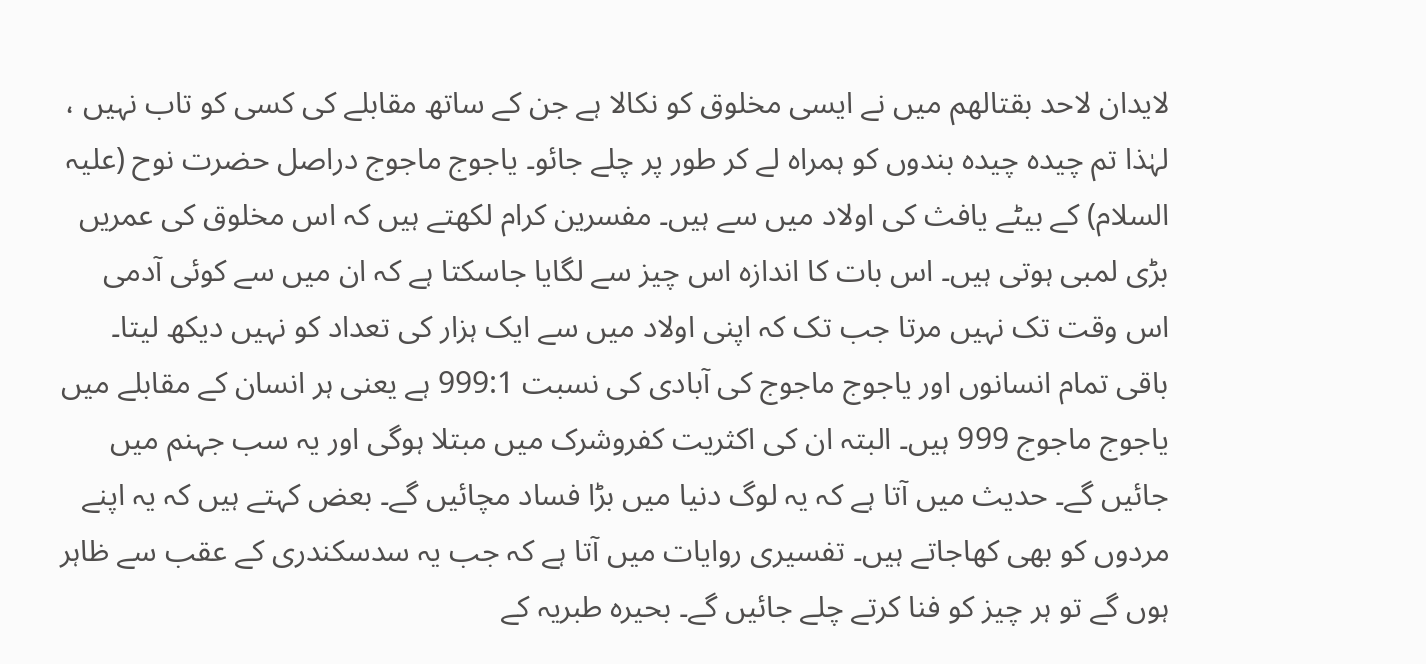لایدان لاحد بقتالھم میں نے ایسی مخلوق کو نکالا ہے جن کے ساتھ مقابلے کی کسی کو تاب نہیں ، لہٰذا تم چیدہ چیدہ بندوں کو ہمراہ لے کر طور پر چلے جائو۔ یاجوج ماجوج دراصل حضرت نوح (علیہ السلام) کے بیٹے یافث کی اولاد میں سے ہیں۔ مفسرین کرام لکھتے ہیں کہ اس مخلوق کی عمریں بڑی لمبی ہوتی ہیں۔ اس بات کا اندازہ اس چیز سے لگایا جاسکتا ہے کہ ان میں سے کوئی آدمی اس وقت تک نہیں مرتا جب تک کہ اپنی اولاد میں سے ایک ہزار کی تعداد کو نہیں دیکھ لیتا۔ باقی تمام انسانوں اور یاجوج ماجوج کی آبادی کی نسبت 999:1 ہے یعنی ہر انسان کے مقابلے میں یاجوج ماجوج 999 ہیں۔ البتہ ان کی اکثریت کفروشرک میں مبتلا ہوگی اور یہ سب جہنم میں جائیں گے۔ حدیث میں آتا ہے کہ یہ لوگ دنیا میں بڑا فساد مچائیں گے۔ بعض کہتے ہیں کہ یہ اپنے مردوں کو بھی کھاجاتے ہیں۔ تفسیری روایات میں آتا ہے کہ جب یہ سدسکندری کے عقب سے ظاہر ہوں گے تو ہر چیز کو فنا کرتے چلے جائیں گے۔ بحیرہ طبریہ کے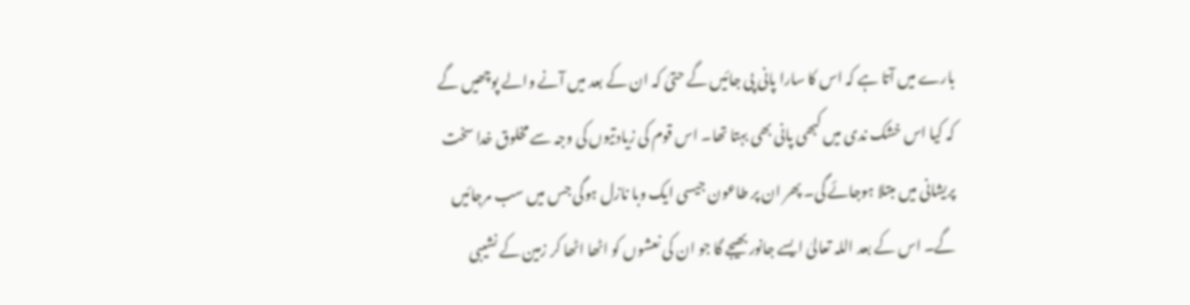بارے میں آتا ہے کہ اس کا سارا پانی پی جائیں گے حتیٰ کہ ان کے بعد میں آنے والے پوچھیں گے کہ کیا اس خشک ندی میں کبھی پانی بھی بہتا تھا۔ اس قوم کی زیادتیوں کی وجہ سے مخلوق خدا سخت پریشانی میں مبتلا ہوجائے گی۔ پھر ان پر طاعون جیسی ایک وبا نازل ہوگی جس میں سب مرجائیں گے۔ اس کے بعد اللہ تعالیٰ ایسے جانور بھیجے گا جو ان کی نعشوں کو اٹھا اٹھا کر زمین کے نشیبی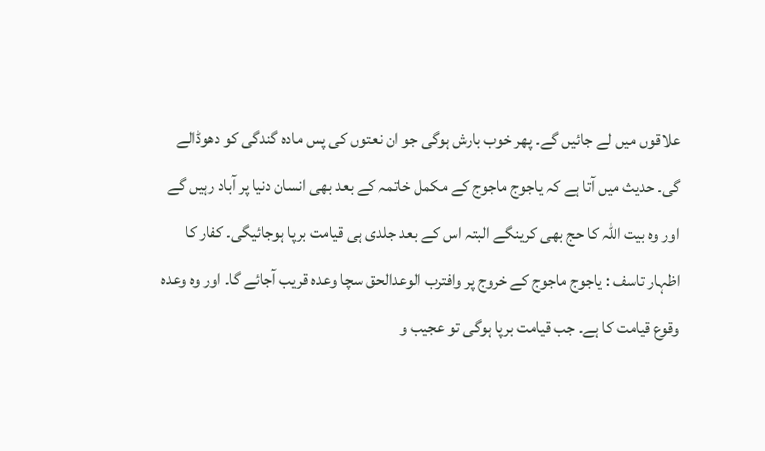علاقوں میں لے جائیں گے۔ پھر خوب بارش ہوگی جو ان نعتوں کی پس مادہ گندگی کو دھوڈالے گی۔ حدیث میں آتا ہے کہ یاجوج ماجوج کے مکمل خاتمہ کے بعد بھی انسان دنیا پر آباد رہیں گے اور وہ بیت اللہ کا حج بھی کرینگے البتہ اس کے بعد جلدی ہی قیامت برپا ہوجائیگی۔ کفار کا اظہار تاسف : یاجوج ماجوج کے خروج پر وافترب الوعدالحق سچا وعدہ قریب آجائے گا۔ اور وہ وعدہ وقوع قیامت کا ہے۔ جب قیامت برپا ہوگی تو عجیب و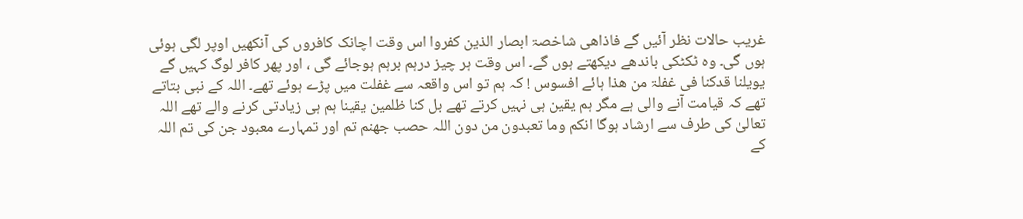غریب حالات نظر آئیں گے فاذاھی شاخصۃ ابصار الذین کفروا اس وقت اچانک کافروں کی آنکھیں اوپر لگی ہوئی ہوں گی۔ وہ ٹکٹکی باندھے دیکھتے ہوں گے۔ اس وقت ہر چیز درہم برہم ہوجائے گی ، اور پھر کافر لوگ کہیں گے یویلنا قدکنا فی غفلۃ من ھذا ہائے افسوس ! کہ ہم تو اس واقعہ سے غفلت میں پڑے ہوئے تھے۔ اللہ کے نبی بتاتے تھے کہ قیامت آنے والی ہے مگر ہم یقین ہی نہیں کرتے تھے بل کنا ظلمین یقینا ہم ہی زیادتی کرنے والے تھے اللہ تعالیٰ کی طرف سے ارشاد ہوگا انکم وما تعبدون من دون اللہ حصب جھنم تم اور تمہارے معبود جن کی تم اللہ کے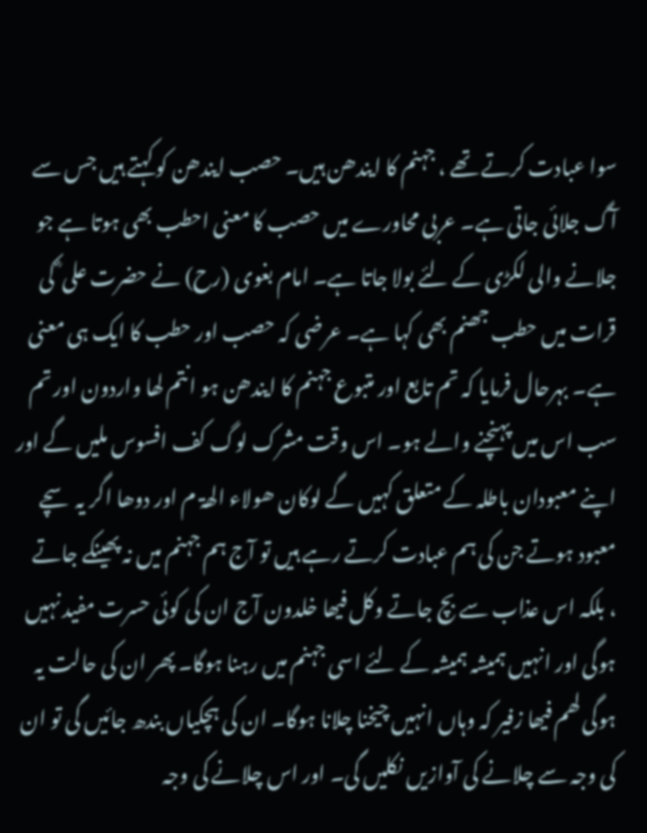سوا عبادت کرتے تھے ، جہنم کا ایندھن ہیں۔ حصب ایندھن کو کہتے ہیں جس سے آگ جلائی جاتی ہے۔ عربی محاورے میں حصب کا معنی احطب بھی ہوتا ہے جو جلانے والی لکڑی کے لئے بولا جاتا ہے۔ امام بغوی (رح) نے حضرت علی ؓ کی قرات میں حطب جھنم بھی کہا ہے۔ عرضی کہ حصب اور حطب کا ایک ہی معنی ہے۔ بہرحال فرمایا کہ تم تابع اور متبوع جہنم کا ایندھن ہو انتم لھا واردون اور تم سب اس میں پہنچنے والے ہو۔ اس وقت مشرک لوگ کف افسوس ملیں گے اور اپنے معبودان باطلہ کے متعلق کہیں گے لوکان ھولاء الھۃ م اور دوھا اگر یہ سچے معبود ہوتے جن کی ہم عبادت کرتے رہے ہیں تو آج ہم جہنم میں نہ پھینکے جاتے ، بلکہ اس عذاب سے بچ جاتے وکل فیھا خلدون آج ان کی کوئی حسرت مفید نہیں ہوگی اور انہیں ہمیشہ ہمیشہ کے لئے اسی جہنم میں رہنا ہوگا۔ پھر ان کی حالت یہ ہوگی لھم فیھا زفیر کہ وہاں انہیں چیخنا چلانا ہوگا۔ ان کی ہچکیاں بندھ جائیں گی تو ان کی وجہ سے چلانے کی آوازیں نکلیں گی۔ اور اس چلانے کی وجہ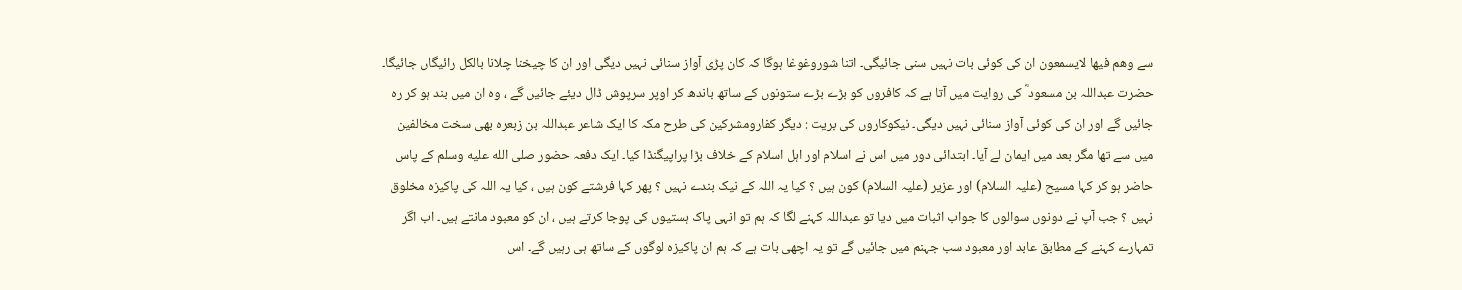سے وھم فیھا لایسمعون ان کی کوئی بات نہیں سنی جائیگی۔ اتنا شوروغوغا ہوگا کہ کان پڑی آواز سنائی نہیں دیگی اور ان کا چیخنا چلانا بالکل رائیگاں جائیگا۔ حضرت عبداللہ بن مسعود ؓ کی روایت میں آتا ہے کہ کافروں کو بڑے بڑے ستونوں کے ساتھ باندھ کر اوپر سرپوش ڈال دیئے جائیں گے ، وہ ان میں بند ہو کر رہ جائیں گے اور ان کی کوئی آواز سنائی نہیں دیگی۔ نیکوکاروں کی بریت : دیگر کفارومشرکین کی طرح مکہ کا ایک شاعر عبداللہ بن زبعرہ بھی سخت مخالفین میں سے تھا مگر بعد میں ایمان لے آیا۔ ابتدائی دور میں اس نے اسلام اور اہل اسلام کے خلاف بڑا پراپیگنڈا کیا۔ ایک دفعہ حضور صلى الله عليه وسلم کے پاس حاضر ہو کر کہا مسیح (علیہ السلام) اور عزیر (علیہ السلام) کون ہیں ؟ کیا یہ اللہ کے نیک بندے نہیں ؟ پھر کہا فرشتے کون ہیں ، کیا یہ اللہ کی پاکیزہ مخلوق نہیں ؟ جب آپ نے دونوں سوالوں کا جواب اثبات میں دیا تو عبداللہ کہنے لگا کہ ہم تو انہی پاک ہستیوں کی پوجا کرتے ہیں ، ان کو معبود مانتے ہیں۔ اب اگر تمہارے کہنے کے مطابق عابد اور معبود سب جہنم میں جائیں گے تو یہ اچھی بات ہے کہ ہم ان پاکیزہ لوگوں کے ساتھ ہی رہیں گے۔ اس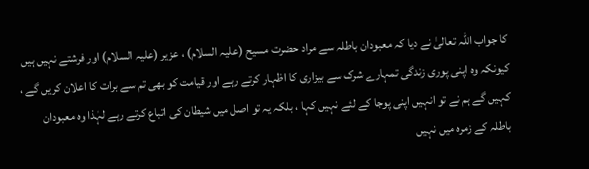کا جواب اللہ تعالیٰ نے دیا کہ معبودان باطلہ سے مراد حضرت مسیح (علیہ السلام) ، عزیر (علیہ السلام) اور فرشتے نہیں ہیں کیونکہ وہ اپنی پوری زندگی تمہارے شرک سے بیزاری کا اظہار کرتے رہے اور قیامت کو بھی تم سے برات کا اعلان کریں گے ، کہیں گے ہم نے تو انہیں اپنی پوجا کے لئے نہیں کہا ، بلکہ یہ تو اصل میں شیطان کی اتباع کرتے رہے لہٰذا وہ معبودان باطلہ کے زمرہ میں نہیں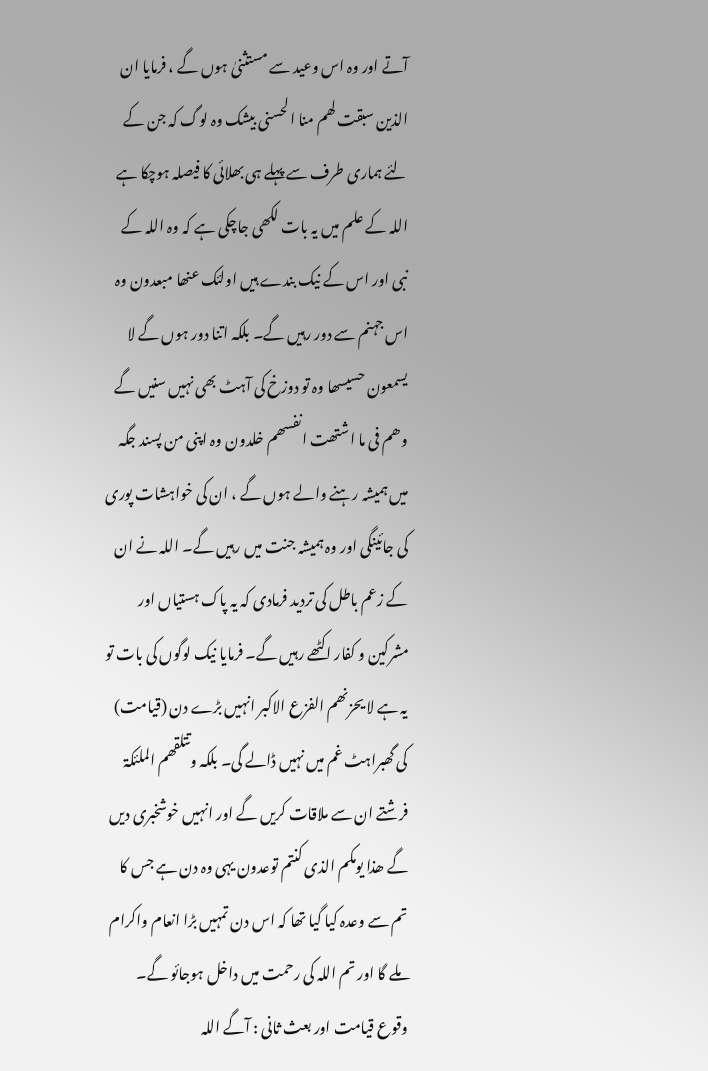آتے اور وہ اس وعید سے مستثنیٰ ہوں گے ، فرمایا ان الذین سبقت لھم منا الحسنی بیشک وہ لوگ کہ جن کے لئے ہماری طرف سے پہلے ہی بھلائی کا فیصلہ ہوچکا ہے اللہ کے علم میں یہ بات لکھی جاچکی ہے کہ وہ اللہ کے نبی اور اس کے نیک بندے ہیں اولئک عنھا مبعدون وہ اس جہنم سے دور رہیں گے۔ بلکہ اتنا دور ہوں گے لا یسمعون حسیسھا وہ تو دوزخ کی آہٹ بھی نہیں سنیں گے وھم فی ما اشتھت انفسھم خلدون وہ اپنی من پسند جگہ میں ہمیشہ رہنے والے ہوں گے ، ان کی خواہشات پوری کی جائینگی اور وہ ہمیشہ جنت میں رہیں گے۔ اللہ نے ان کے زعم باطل کی تردید فرمادی کہ یہ پاک ہستیاں اور مشرکین و کفار اکٹھے رہیں گے۔ فرمایا نیک لوگوں کی بات تو یہ ہے لا یحزنھم الفزع الاکبر انہیں بڑے دن (قیامت) کی گھبراہٹ غم میں نہیں ڈالے گی۔ بلکہ وتتلقھم الملئکۃ فرشتے ان سے ملاقات کریں گے اور انہیں خوشخبری دیں گے ھذا یومکم الذی کنتم توعدون یہی وہ دن ہے جس کا تم سے وعدہ کیا گیا تھا کہ اس دن تمہیں بڑا انعام واکرام ملے گا اور تم اللہ کی رحمت میں داخل ہوجائو گے۔ وقوع قیامت اور بعث ثانی : آگے اللہ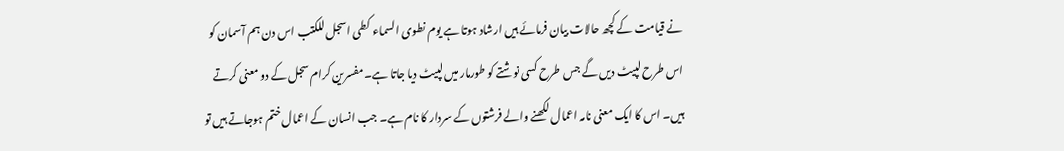نے قیامت کے کچھ حالات بیان فرمائے ہیں ارشاد ہوتا ہے یوم نطوی السماء کطی اسجل للکتب اس دن ہم آسمان کو اس طرح لپیٹ دیں گے جس طرح کسی نوشتے کو طورمار میں لپیٹ دیا جاتا ہے۔ مفسرین کرام سجل کے دو معنی کرتے ہیں۔ اس کا ایک معنی نامہ اعمال لکھنے والے فرشتوں کے سردار کا نام ہے۔ جب انسان کے اعمال ختم ہوجاتے ہیں تو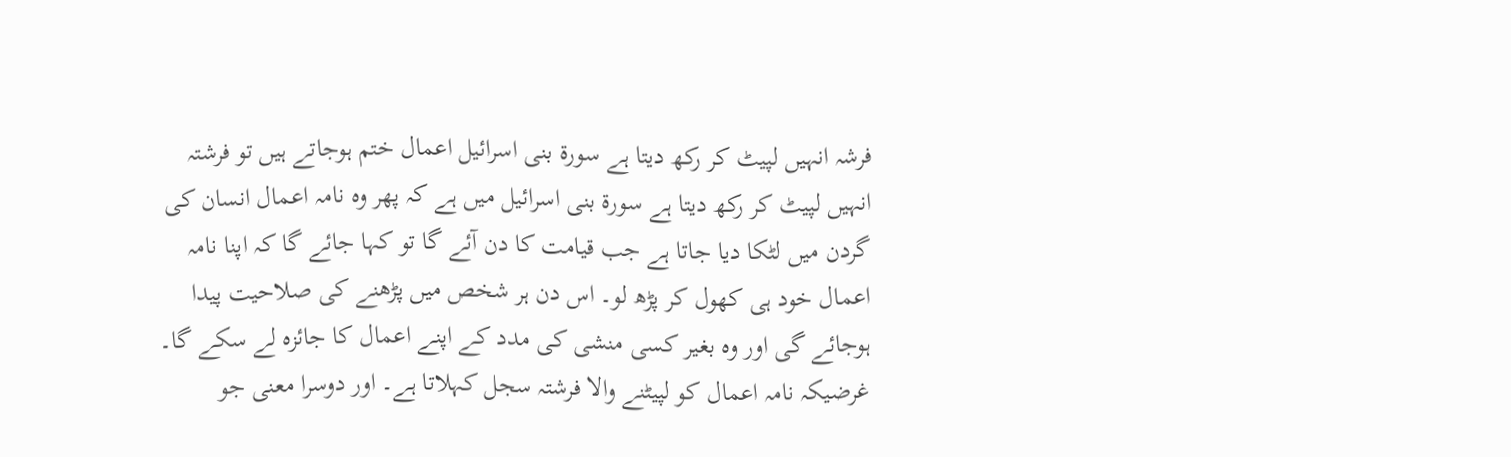فرشہ انہیں لپیٹ کر رکھ دیتا ہے سورة بنی اسرائیل اعمال ختم ہوجاتے ہیں تو فرشتہ انہیں لپیٹ کر رکھ دیتا ہے سورة بنی اسرائیل میں ہے کہ پھر وہ نامہ اعمال انسان کی گردن میں لٹکا دیا جاتا ہے جب قیامت کا دن آئے گا تو کہا جائے گا کہ اپنا نامہ اعمال خود ہی کھول کر پڑھ لو۔ اس دن ہر شخص میں پڑھنے کی صلاحیت پیدا ہوجائے گی اور وہ بغیر کسی منشی کی مدد کے اپنے اعمال کا جائزہ لے سکے گا۔ غرضیکہ نامہ اعمال کو لپیٹنے والا فرشتہ سجل کہلاتا ہے۔ اور دوسرا معنی جو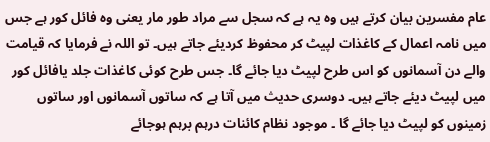عام مفسرین بیان کرتے ہیں وہ یہ ہے کہ سجل سے مراد طور مار یعنی وہ فائل کور ہے جس میں نامہ اعمال کے کاغذات لپیٹ کر محفوظ کردیئے جاتے ہیں۔ تو اللہ نے فرمایا کہ قیامت والے دن آسمانوں کو اس طرح لپیٹ دیا جائے گا۔ جس طرح کوئی کاغذات جلد یافائل کور میں لپیٹ دیئے جاتے ہیں۔ دوسری حدیث میں آتا ہے کہ ساتوں آسمانوں اور ساتوں زمینوں کو لپیٹ دیا جائے گا ۔ موجود نظام کائنات درہم برہم ہوجائے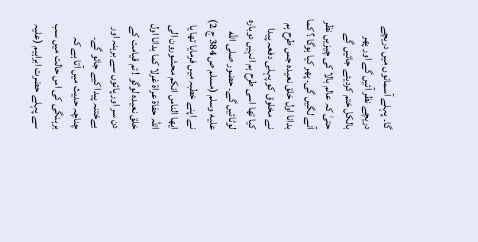گا۔ پہلے آسمانوں میں دریچے دریچے نظر آئیں گے اور پھر بالکل ختم کردیئے جائیں گے حتیٰ کہ عالم بالا کی چیزیں نظر آنے لگیں گی۔ پھر کیا ہوگا ؟ کما بدانا اول خلق نعیدہ جس طرح ہم نے مخلوق کو پہلی دفعہ پیدا کیا تھا اسی طرح ہم انہیں دوبارہ لوٹائیں گے۔ حضور صلى الله عليه وسلم (مسلم ص 384 ج 2) نے اپنے خطبہ میں فرمایا تھا یا ایھا الناس انکم محشورون الی اللہ حفاۃ عراۃ غرلا کما بدانا اول خلق نعیدہ لوگو ! تم قیامت کے دن سر اور پائوں سے برہنہ اور بےختنہ پیدا کیے جائو گے۔ چناچہ حدیث میں آتا ہے کہ برہنگی کی اس حالت میں سب سے پہلے حضرت ابراہیم (علیہ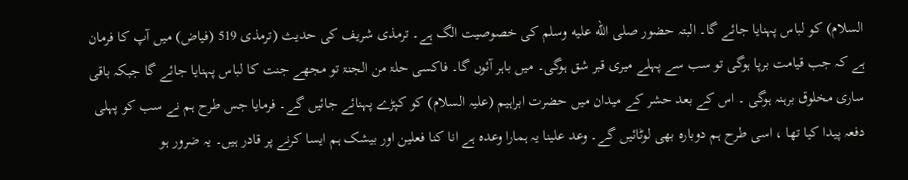السلام) کو لباس پہنایا جائے گا۔ البتہ حضور صلى الله عليه وسلم کی خصوصیت الگ ہے۔ ترمذی شریف کی حدیث (ترمذی 519 (فیاض) میں آپ کا فرمان ہے کہ جب قیامت برپا ہوگی تو سب سے پہلے میری قبر شق ہوگی۔ میں باہر آئوں گا۔ فاکسی حلۃ من الجنۃ تو مجھے جنت کا لباس پہنایا جائے گا جبکہ باقی ساری مخلوق برہنہ ہوگی ۔ اس کے بعد حشر کے میدان میں حضرت ابراہیم (علیہ السلام) کو کپڑے پہنائے جائیں گے۔ فرمایا جس طرح ہم نے سب کو پہلی دفعہ پیدا کیا تھا ، اسی طرح ہم دوبارہ بھی لوٹائیں گے۔ وعد علینا یہ ہمارا وعدہ ہے انا کنا فعلین اور بیشک ہم ایسا کرنے پر قادر ہیں۔ یہ ضرور ہو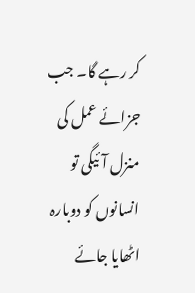کر رہے گا۔ جب جزائے عمل کی منزل آئیگی تو انسانوں کو دوبارہ اٹھایا جائے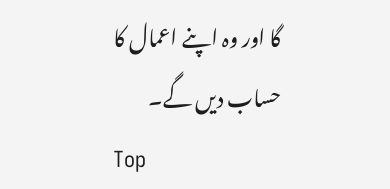گا اور وہ اپنے اعمال کا حساب دیں گے۔
Top